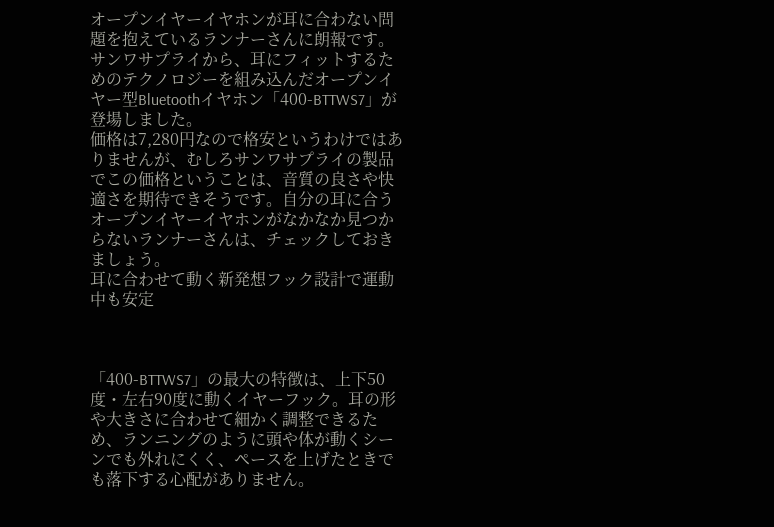オープンイヤーイヤホンが耳に合わない問題を抱えているランナーさんに朗報です。サンワサプライから、耳にフィットするためのテクノロジーを組み込んだオープンイヤー型Bluetoothイヤホン「400-BTTWS7」が登場しました。
価格は7,280円なので格安というわけではありませんが、むしろサンワサプライの製品でこの価格ということは、音質の良さや快適さを期待できそうです。自分の耳に合うオープンイヤーイヤホンがなかなか見つからないランナーさんは、チェックしておきましょう。
耳に合わせて動く新発想フック設計で運動中も安定



「400-BTTWS7」の最大の特徴は、上下50度・左右90度に動くイヤーフック。耳の形や大きさに合わせて細かく調整できるため、ランニングのように頭や体が動くシーンでも外れにくく、ペースを上げたときでも落下する心配がありません。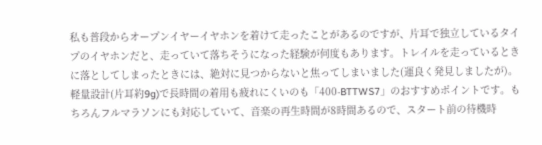私も普段からオープンイヤーイヤホンを着けて走ったことがあるのですが、片耳で独立しているタイプのイヤホンだと、走っていて落ちそうになった経験が何度もあります。トレイルを走っているときに落としてしまったときには、絶対に見つからないと焦ってしまいました(運良く発見しましたが)。
軽量設計(片耳約9g)で長時間の着用も疲れにくいのも「400-BTTWS7」のおすすめポイントです。もちろんフルマラソンにも対応していて、音楽の再生時間が8時間あるので、スタート前の待機時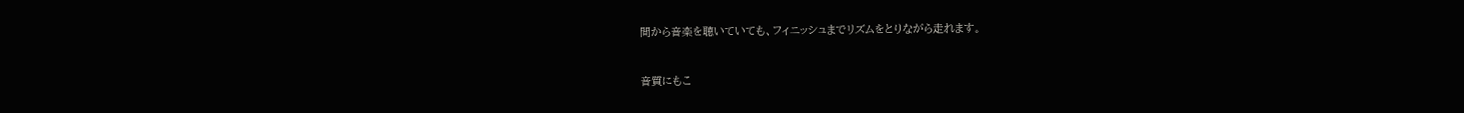間から音楽を聴いていても、フィニッシュまでリズムをとりながら走れます。


音質にもこ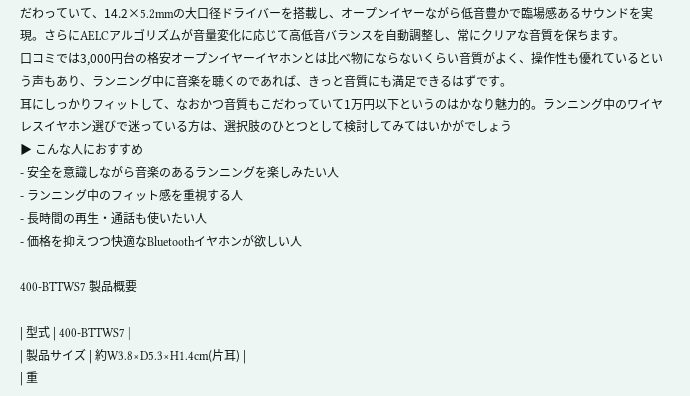だわっていて、14.2×5.2mmの大口径ドライバーを搭載し、オープンイヤーながら低音豊かで臨場感あるサウンドを実現。さらにAELCアルゴリズムが音量変化に応じて高低音バランスを自動調整し、常にクリアな音質を保ちます。
口コミでは3,000円台の格安オープンイヤーイヤホンとは比べ物にならないくらい音質がよく、操作性も優れているという声もあり、ランニング中に音楽を聴くのであれば、きっと音質にも満足できるはずです。
耳にしっかりフィットして、なおかつ音質もこだわっていて1万円以下というのはかなり魅力的。ランニング中のワイヤレスイヤホン選びで迷っている方は、選択肢のひとつとして検討してみてはいかがでしょう
▶ こんな人におすすめ
- 安全を意識しながら音楽のあるランニングを楽しみたい人
- ランニング中のフィット感を重視する人
- 長時間の再生・通話も使いたい人
- 価格を抑えつつ快適なBluetoothイヤホンが欲しい人

400-BTTWS7 製品概要

| 型式 | 400-BTTWS7 |
| 製品サイズ | 約W3.8×D5.3×H1.4cm(片耳) |
| 重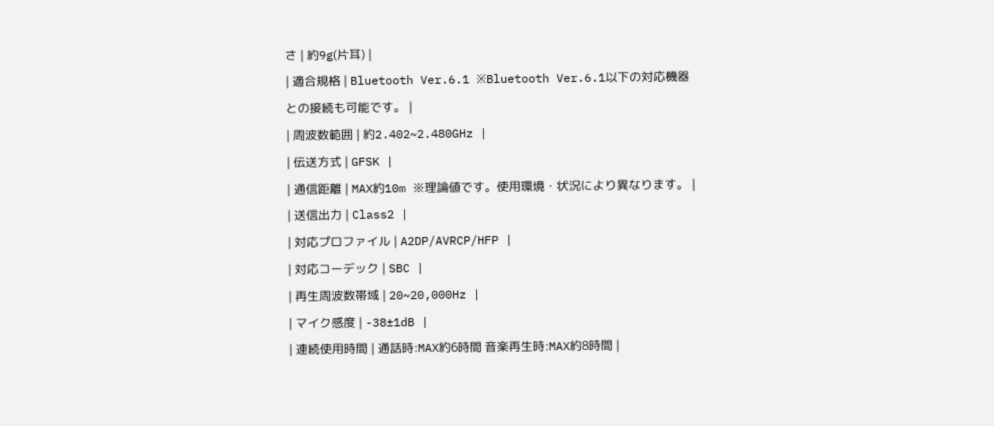さ | 約9g(片耳) |
| 適合規格 | Bluetooth Ver.6.1 ※Bluetooth Ver.6.1以下の対応機器との接続も可能です。 |
| 周波数範囲 | 約2.402~2.480GHz |
| 伝送方式 | GFSK |
| 通信距離 | MAX約10m ※理論値です。使用環境・状況により異なります。 |
| 送信出力 | Class2 |
| 対応プロファイル | A2DP/AVRCP/HFP |
| 対応コーデック | SBC |
| 再生周波数帯域 | 20~20,000Hz |
| マイク感度 | -38±1dB |
| 連続使用時間 | 通話時:MAX約6時間 音楽再生時:MAX約8時間 |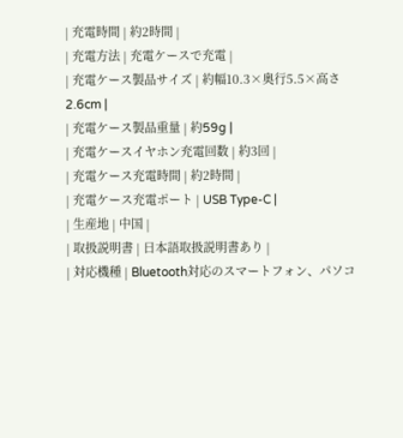| 充電時間 | 約2時間 |
| 充電方法 | 充電ケースで充電 |
| 充電ケース製品サイズ | 約幅10.3×奥行5.5×高さ2.6cm |
| 充電ケース製品重量 | 約59g |
| 充電ケースイヤホン充電回数 | 約3回 |
| 充電ケース充電時間 | 約2時間 |
| 充電ケース充電ポート | USB Type-C |
| 生産地 | 中国 |
| 取扱説明書 | 日本語取扱説明書あり |
| 対応機種 | Bluetooth対応のスマートフォン、パソコ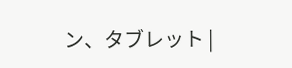ン、タブレット |